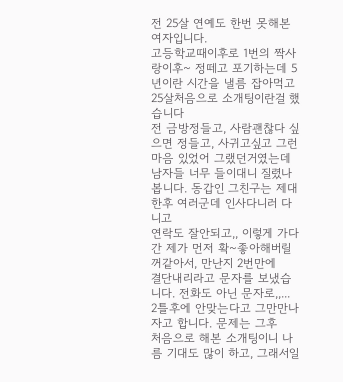전 25살 연예도 한번 못해본 여자입니다.
고등학교때이후로 1번의 짝사랑이후~ 정떼고 포기하는데 5년이란 시간을 낼름 잡아먹고
25살처음으로 소개팅이란걸 했습니다
전 금방정들고, 사람괜찮다 싶으면 정들고, 사귀고싶고 그런마음 있었어 그랬던거였는데
남자들 너무 들이대니 질렸나 봅니다. 동갑인 그친구는 제대한후 여러군데 인사다니러 다니고
연락도 잘안되고,, 이렇게 가다간 제가 먼저 확~좋아해버릴꺼같아서, 만난지 2번만에
결단내리라고 문자를 보냈습니다. 전화도 아닌 문자로,,...
2틀후에 안맞는다고 그만만나자고 합니다. 문제는 그후
처음으로 해본 소개팅이니 나름 기대도 많이 하고, 그래서일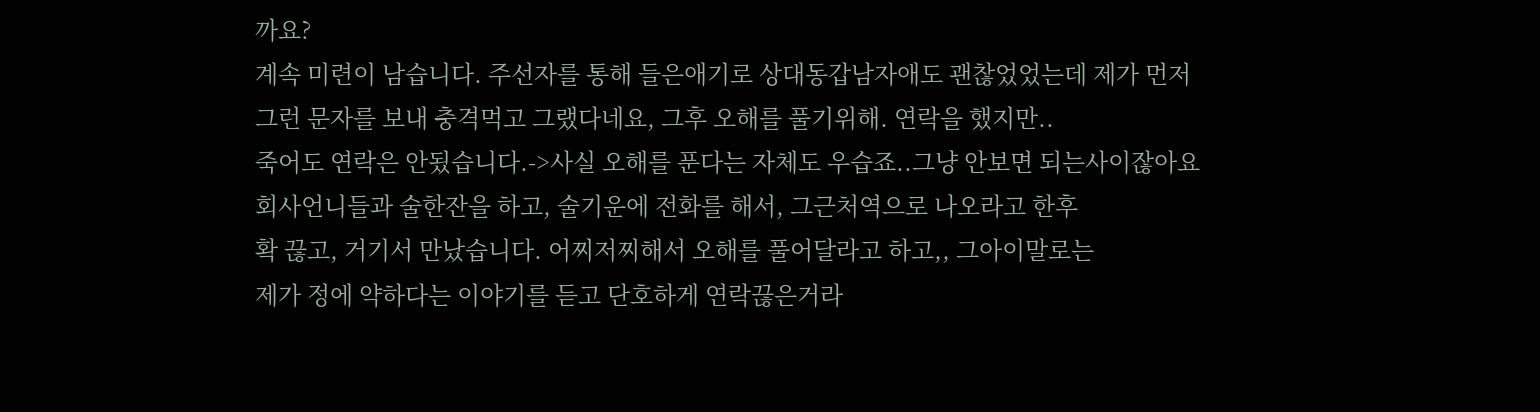까요?
계속 미련이 남습니다. 주선자를 통해 들은애기로 상대동갑남자애도 괜찮었었는데 제가 먼저
그런 문자를 보내 충격먹고 그랬다네요, 그후 오해를 풀기위해. 연락을 했지만..
죽어도 연락은 안됬습니다.->사실 오해를 푼다는 자체도 우습죠..그냥 안보면 되는사이잖아요
회사언니들과 술한잔을 하고, 술기운에 전화를 해서, 그근처역으로 나오라고 한후
확 끊고, 거기서 만났습니다. 어찌저찌해서 오해를 풀어달라고 하고,, 그아이말로는
제가 정에 약하다는 이야기를 듣고 단호하게 연락끊은거라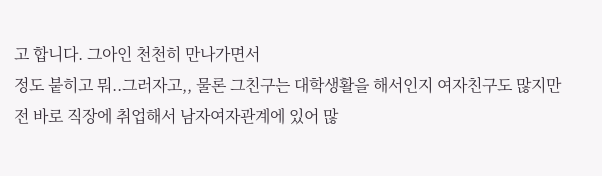고 합니다. 그아인 천천히 만나가면서
정도 붙히고 뭐..그러자고,, 물론 그친구는 대학생활을 해서인지 여자친구도 많지만
전 바로 직장에 취업해서 남자여자관계에 있어 많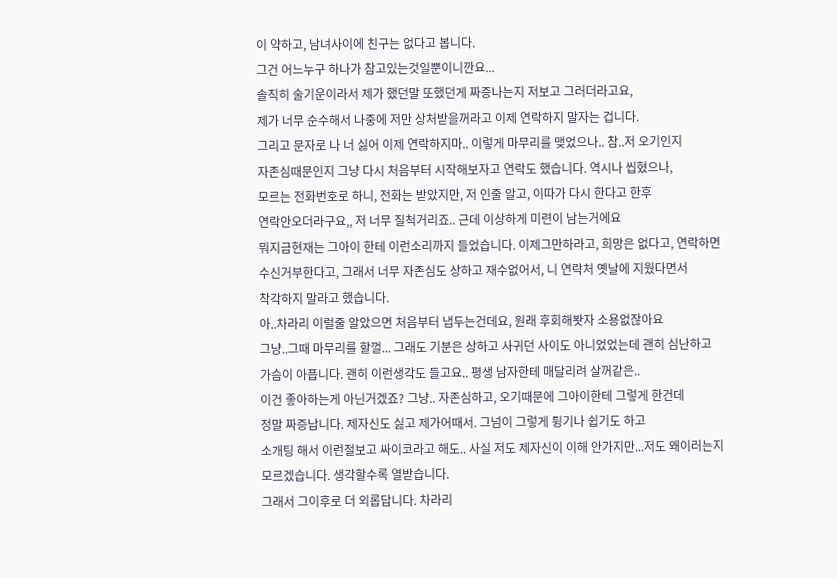이 약하고, 남녀사이에 친구는 없다고 봅니다.
그건 어느누구 하나가 참고있는것일뿐이니깐요...
솔직히 술기운이라서 제가 했던말 또했던게 짜증나는지 저보고 그러더라고요,
제가 너무 순수해서 나중에 저만 상처받을꺼라고 이제 연락하지 말자는 겁니다.
그리고 문자로 나 너 싫어 이제 연락하지마.. 이렇게 마무리를 맺었으나.. 참..저 오기인지
자존심때문인지 그냥 다시 처음부터 시작해보자고 연락도 했습니다. 역시나 씹혔으나,
모르는 전화번호로 하니, 전화는 받았지만, 저 인줄 알고, 이따가 다시 한다고 한후
연락안오더라구요,, 저 너무 질척거리죠.. 근데 이상하게 미련이 남는거에요
뭐지금현재는 그아이 한테 이런소리까지 들었습니다. 이제그만하라고, 희망은 없다고, 연락하면
수신거부한다고, 그래서 너무 자존심도 상하고 재수없어서, 니 연락처 옛날에 지웠다면서
착각하지 말라고 했습니다.
아..차라리 이럴줄 알았으면 처음부터 냅두는건데요, 원래 후회해봣자 소용없잖아요
그냥..그때 마무리를 할껄... 그래도 기분은 상하고 사귀던 사이도 아니었었는데 괜히 심난하고
가슴이 아픕니다. 괜히 이런생각도 들고요.. 평생 남자한테 매달리려 살꺼같은..
이건 좋아하는게 아닌거겠죠? 그냥.. 자존심하고, 오기때문에 그아이한테 그렇게 한건데
정말 짜증납니다. 제자신도 싫고 제가어때서. 그넘이 그렇게 튕기나 쉽기도 하고
소개팅 해서 이런절보고 싸이코라고 해도.. 사실 저도 제자신이 이해 안가지만...저도 왜이러는지
모르겠습니다. 생각할수록 열받습니다.
그래서 그이후로 더 외롭답니다. 차라리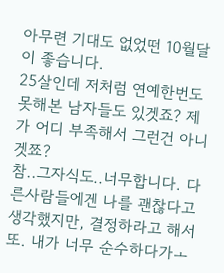아무련 기대도 없었떤 10월달이 좋습니다.
25살인데 저처럼 연예한번도 못해본 남자들도 있겟죠? 제가 어디 부족해서 그런건 아니겟쬬?
참..그자식도..너무합니다. 다른사람들에겐 나를 괜찮다고 생각했지만, 결정하라고 해서
또. 내가 너무 순수하다가ㅗ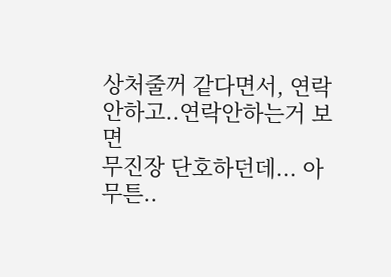상처줄꺼 같다면서, 연락안하고..연락안하는거 보면
무진장 단호하던데... 아무튼..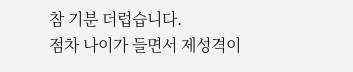참 기분 더럽습니다.
점차 나이가 들면서 제성격이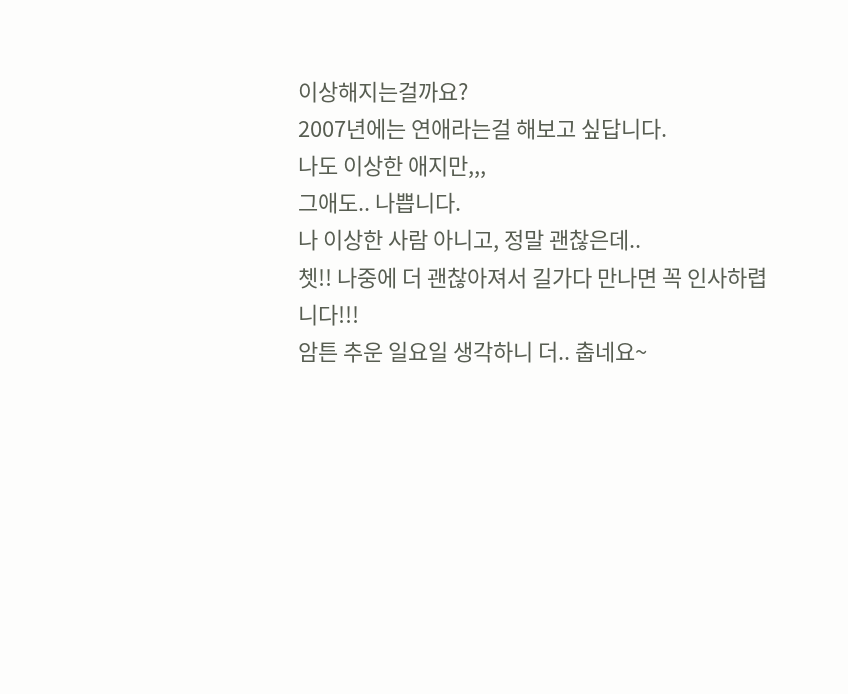이상해지는걸까요?
2007년에는 연애라는걸 해보고 싶답니다.
나도 이상한 애지만,,,
그애도.. 나쁩니다.
나 이상한 사람 아니고, 정말 괜찮은데..
쳇!! 나중에 더 괜찮아져서 길가다 만나면 꼭 인사하렵니다!!!
암튼 추운 일요일 생각하니 더.. 춥네요~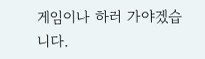게임이나 하러 가야겠습니다.